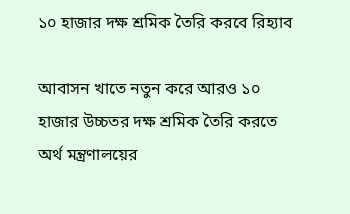১০ হাজার দক্ষ শ্রমিক তৈরি করবে রিহ্যাব

আবাসন খাতে নতুন করে আরও ১০ হাজার উচ্চতর দক্ষ শ্রমিক তৈরি করতে অর্থ মন্ত্রণালয়ের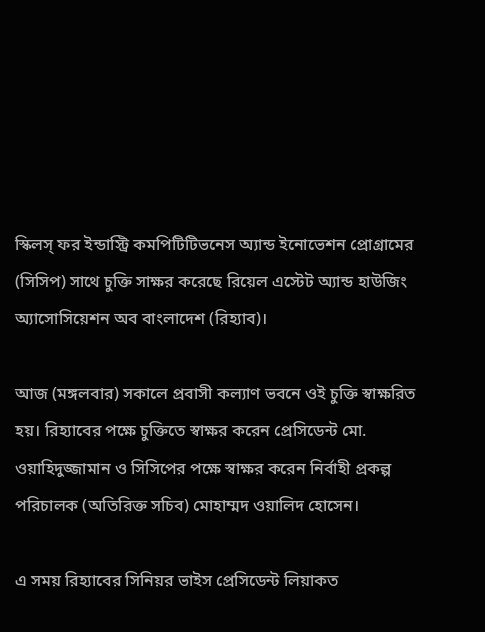স্কিলস্ ফর ইন্ডাস্ট্রি কমপিটিটিভনেস অ্যান্ড ইনোভেশন প্রোগ্রামের (সিসিপ) সাথে চুক্তি সাক্ষর করেছে রিয়েল এস্টেট অ্যান্ড হাউজিং অ্যাসোসিয়েশন অব বাংলাদেশ (রিহ্যাব)।

আজ (মঙ্গলবার) সকালে প্রবাসী কল্যাণ ভবনে ওই চুক্তি স্বাক্ষরিত হয়। রিহ্যাবের পক্ষে চুক্তিতে স্বাক্ষর করেন প্রেসিডেন্ট মো. ওয়াহিদুজ্জামান ও সিসিপের পক্ষে স্বাক্ষর করেন নির্বাহী প্রকল্প পরিচালক (অতিরিক্ত সচিব) মোহাম্মদ ওয়ালিদ হোসেন।

এ সময় রিহ্যাবের সিনিয়র ভাইস প্রেসিডেন্ট লিয়াকত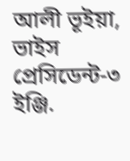আলী ভূইয়া, ভাইস প্রেসিডেন্ট-৩ ইঞ্জি.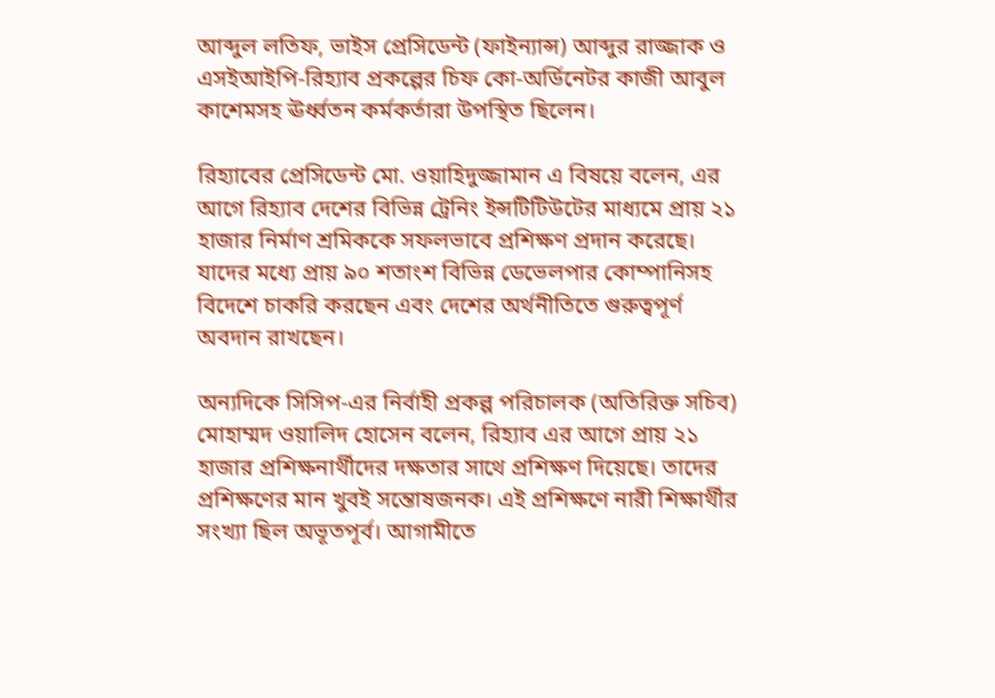আব্দুল লতিফ, ভাইস প্রেসিডেন্ট (ফাইন্যান্স) আব্দুর রাজ্জাক ও এসইআইপি-রিহ্যাব প্রকল্পের চিফ কো-অর্ডিনেটর কাজী আবুল কাশেমসহ ঊর্ধ্বতন কর্মকর্তারা উপস্থিত ছিলেন।

রিহ্যাবের প্রেসিডেন্ট মো. ওয়াহিদুজ্জামান এ বিষয়ে বলেন, এর আগে রিহ্যাব দেশের বিভিন্ন ট্রেনিং ইন্সটিটিউটের মাধ্যমে প্রায় ২১ হাজার নির্মাণ শ্রমিককে সফলভাবে প্রশিক্ষণ প্রদান করেছে। যাদের মধ্যে প্রায় ৯০ শতাংশ বিভিন্ন ডেভেলপার কোম্পানিসহ বিদেশে চাকরি করছেন এবং দেশের অর্থনীতিতে গুরুত্বপূর্ণ অবদান রাখছেন।

অন্যদিকে সিসিপ-এর নির্বাহী প্রকল্প পরিচালক (অতিরিক্ত সচিব) মোহাম্মদ ওয়ালিদ হোসেন বলেন, রিহ্যাব এর আগে প্রায় ২১ হাজার প্রশিক্ষনার্থীদের দক্ষতার সাথে প্রশিক্ষণ দিয়েছে। তাদের প্রশিক্ষণের মান খুবই সন্তোষজনক। এই প্রশিক্ষণে নারী শিক্ষার্থীর সংখ্যা ছিল অভূতপূর্ব। আগামীতে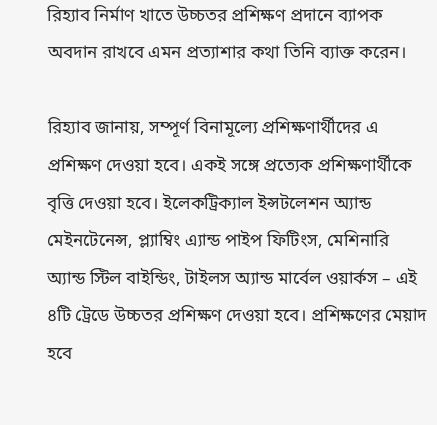রিহ্যাব নির্মাণ খাতে উচ্চতর প্রশিক্ষণ প্রদানে ব্যাপক অবদান রাখবে এমন প্রত্যাশার কথা তিনি ব্যাক্ত করেন।

রিহ্যাব জানায়, সম্পূর্ণ বিনামূল্যে প্রশিক্ষণার্থীদের এ প্রশিক্ষণ দেওয়া হবে। একই সঙ্গে প্রত্যেক প্রশিক্ষণার্থীকে বৃত্তি দেওয়া হবে। ইলেকট্রিক্যাল ইন্সটলেশন অ্যান্ড মেইনটেনেন্স, প্ল্যাম্বিং এ্যান্ড পাইপ ফিটিংস, মেশিনারি অ্যান্ড স্টিল বাইন্ডিং, টাইলস অ্যান্ড মার্বেল ওয়ার্কস – এই ৪টি ট্রেডে উচ্চতর প্রশিক্ষণ দেওয়া হবে। প্রশিক্ষণের মেয়াদ হবে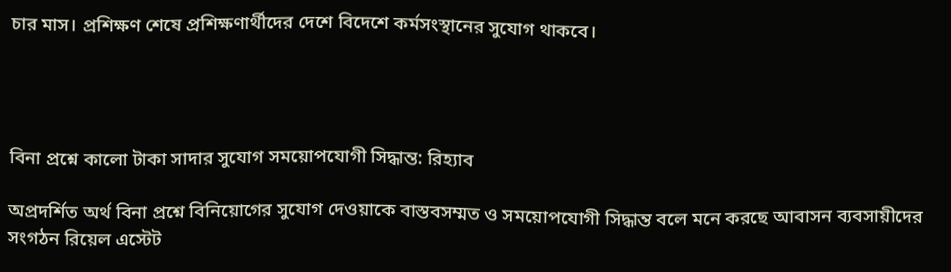চার মাস। প্রশিক্ষণ শেষে প্রশিক্ষণার্থীদের দেশে বিদেশে কর্মসংস্থানের সুযোগ থাকবে।




বিনা প্রশ্নে কালো টাকা সাদার সুযোগ সময়োপযোগী সিদ্ধান্ত: রিহ্যাব

অপ্রদর্শিত অর্থ বিনা প্রশ্নে বিনিয়োগের সুযোগ দেওয়াকে বাস্তবসম্মত ও সময়োপযোগী সিদ্ধান্ত বলে মনে করছে আবাসন ব্যবসায়ীদের সংগঠন রিয়েল এস্টেট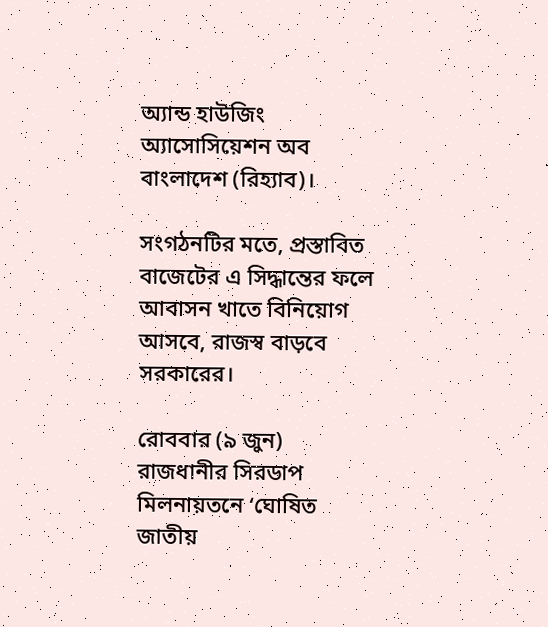অ্যান্ড হাউজিং অ্যাসোসিয়েশন অব বাংলাদেশ (রিহ্যাব)।

সংগঠনটির মতে, প্রস্তাবিত বাজেটের এ সিদ্ধান্তের ফলে আবাসন খাতে বিনিয়োগ আসবে, রাজস্ব বাড়বে সরকারের।

রোববার (৯ জুন) রাজধানীর সিরডাপ মিলনায়তনে ‘ঘোষিত জাতীয়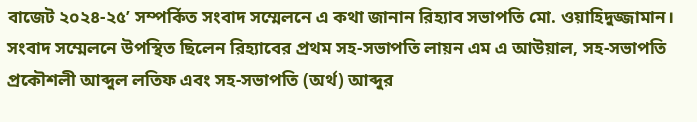বাজেট ২০২৪-২৫’ সম্পর্কিত সংবাদ সম্মেলনে এ কথা জানান রিহ্যাব সভাপতি মো. ওয়াহিদুজ্জামান। সংবাদ সম্মেলনে উপস্থিত ছিলেন রিহ্যাবের প্রথম সহ-সভাপতি লায়ন এম এ আউয়াল, সহ-সভাপতি প্রকৌশলী আব্দুল লতিফ এবং সহ-সভাপতি (অর্থ) আব্দুর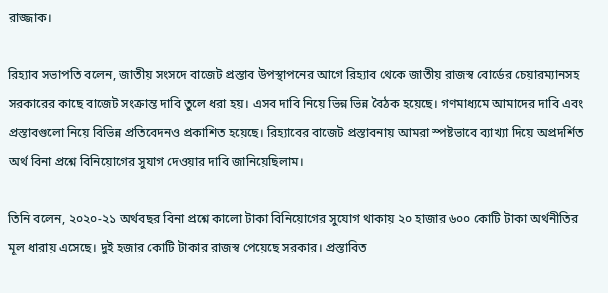রাজ্জাক।

রিহ্যাব সভাপতি বলেন, জাতীয় সংসদে বাজেট প্রস্তাব উপস্থাপনের আগে রিহ্যাব থেকে জাতীয় রাজস্ব বোর্ডের চেয়ারম্যানসহ সরকারের কাছে বাজেট সংক্রান্ত দাবি তুলে ধরা হয়। এসব দাবি নিয়ে ভিন্ন ভিন্ন বৈঠক হয়েছে। গণমাধ্যমে আমাদের দাবি এবং প্রস্তাবগুলো নিয়ে বিভিন্ন প্রতিবেদনও প্রকাশিত হয়েছে। রিহ্যাবের বাজেট প্রস্তাবনায় আমরা স্পষ্টভাবে ব্যাখ্যা দিয়ে অপ্রদর্শিত অর্থ বিনা প্রশ্নে বিনিয়োগের সুযাগ দেওয়ার দাবি জানিয়েছিলাম।

তিনি বলেন, ২০২০-২১ অর্থবছর বিনা প্রশ্নে কালো টাকা বিনিয়োগের সুযোগ থাকায় ২০ হাজার ৬০০ কোটি টাকা অর্থনীতির মূল ধারায় এসেছে। দুই হজার কোটি টাকার রাজস্ব পেয়েছে সরকার। প্রস্তাবিত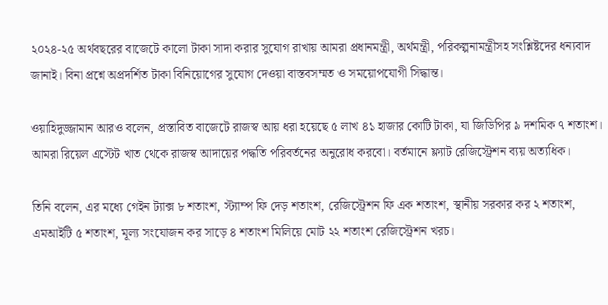২০২৪-২৫ অর্থবছরের বাজেটে কালো টাকা সাদা করার সুযোগ রাখায় আমরা প্রধানমন্ত্রী, অর্থমন্ত্রী, পরিকল্পনামন্ত্রীসহ সংশ্লিষ্টদের ধন্যবাদ জানাই। বিনা প্রশ্নে অপ্রদর্শিত টাকা বিনিয়োগের সুযোগ দেওয়া বাস্তবসম্মত ও সময়োপযোগী সিদ্ধান্ত।

ওয়াহিদুজ্জামান আরও বলেন, প্রস্তাবিত বাজেটে রাজস্ব আয় ধরা হয়েছে ৫ লাখ ৪১ হাজার কোটি টাকা, যা জিডিপির ৯ দশমিক ৭ শতাংশ। আমরা রিয়েল এস্টেট খাত থেকে রাজস্ব আদায়ের পদ্ধতি পরিবর্তনের অনুরোধ করবো। বর্তমানে ফ্ল্যাট রেজিস্ট্রেশন ব্যয় অত্যধিক।

তিনি বলেন, এর মধ্যে গেইন ট্যাক্স ৮ শতাংশ, স্ট্যাম্প ফি দেড় শতাংশ, রেজিস্ট্রেশন ফি এক শতাংশ, স্থানীয় সরকার কর ২ শতাংশ, এমআইটি ৫ শতাংশ, মূল্য সংযোজন কর সাড়ে ৪ শতাংশ মিলিয়ে মোট ২২ শতাংশ রেজিস্ট্রেশন খরচ।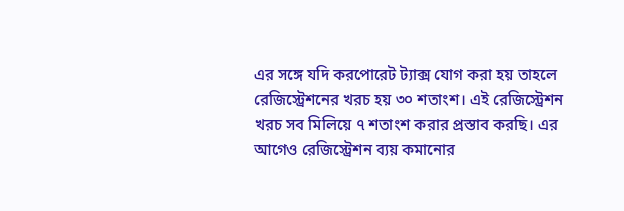এর সঙ্গে যদি করপোরেট ট্যাক্স যোগ করা হয় তাহলে রেজিস্ট্রেশনের খরচ হয় ৩০ শতাংশ। এই রেজিস্ট্রেশন খরচ সব মিলিয়ে ৭ শতাংশ করার প্রস্তাব করছি। এর আগেও রেজিস্ট্রেশন ব্যয় কমানোর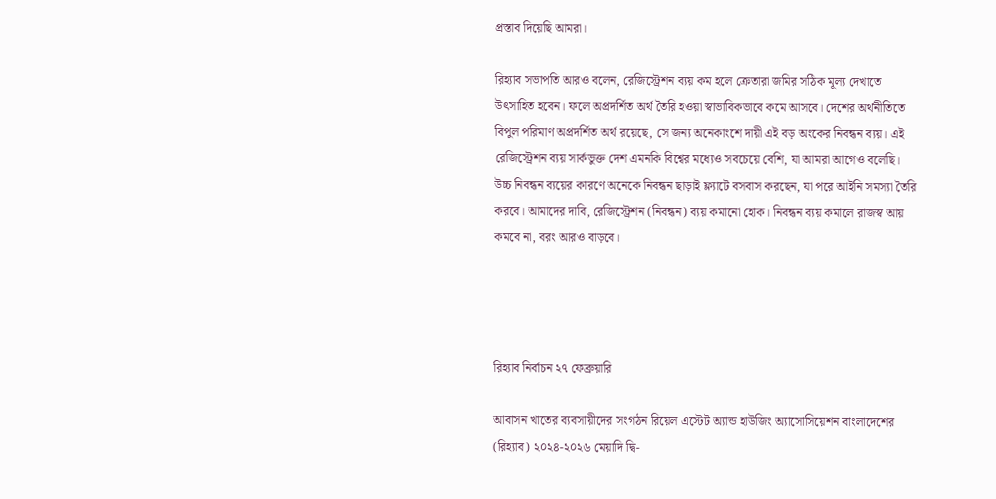প্রস্তাব দিয়েছি আমরা।

রিহ্যাব সভাপতি আরও বলেন, রেজিস্ট্রেশন ব্যয় কম হলে ক্রেতারা জমির সঠিক মূল্য দেখাতে উৎসাহিত হবেন। ফলে অপ্রদর্শিত অর্থ তৈরি হওয়া স্বাভাবিকভাবে কমে আসবে। দেশের অর্থনীতিতে বিপুল পরিমাণ অপ্রদর্শিত অর্থ রয়েছে, সে জন্য অনেকাংশে দায়ী এই বড় অংকের নিবন্ধন ব্যয়। এই রেজিস্ট্রেশন ব্যয় সার্কভুক্ত দেশ এমনকি বিশ্বের মধ্যেও সবচেয়ে বেশি, যা আমরা আগেও বলেছি। উচ্চ নিবন্ধন ব্যয়ের কারণে অনেকে নিবন্ধন ছাড়াই ফ্ল্যাটে বসবাস করছেন, যা পরে আইনি সমস্যা তৈরি করবে। আমাদের দাবি, রেজিস্ট্রেশন (নিবন্ধন) ব্যয় কমানো হোক। নিবন্ধন ব্যয় কমালে রাজস্ব আয় কমবে না, বরং আরও বাড়বে।




রিহ্যাব নির্বাচন ২৭ ফেব্রুয়ারি

আবাসন খাতের ব্যবসায়ীদের সংগঠন রিয়েল এস্টেট অ্যান্ড হাউজিং অ্যাসোসিয়েশন বাংলাদেশের (রিহ্যাব) ২০২৪-২০২৬ মেয়াদি দ্বি-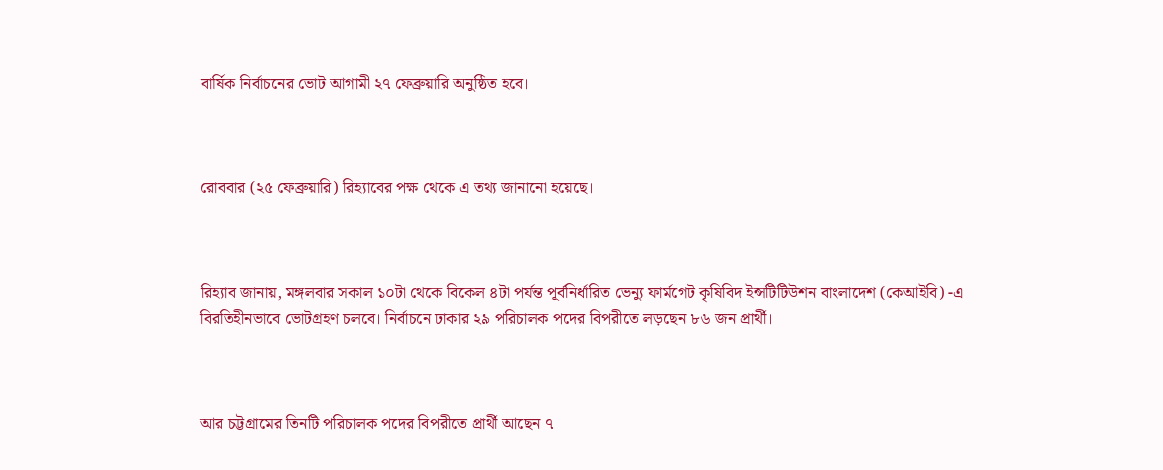বার্ষিক নির্বাচনের ভোট আগামী ২৭ ফেব্রুয়ারি অনুষ্ঠিত হবে।



রোববার (২৫ ফেব্রুয়ারি) রিহ্যাবের পক্ষ থেকে এ তথ্য জানানো হয়েছে।



রিহ্যাব জানায়, মঙ্গলবার সকাল ১০টা থেকে বিকেল ৪টা পর্যন্ত পূর্বনির্ধারিত ভেন্যু ফার্মগেট কৃষিবিদ ইন্সটিটিউশন বাংলাদেশ (কেআইবি) -এ বিরতিহীনভাবে ভোটগ্রহণ চলবে। নির্বাচনে ঢাকার ২৯ পরিচালক পদের বিপরীতে লড়ছেন ৮৬ জন প্রার্থী।



আর চট্টগ্রামের তিনটি পরিচালক পদের বিপরীতে প্রার্থী আছেন ৭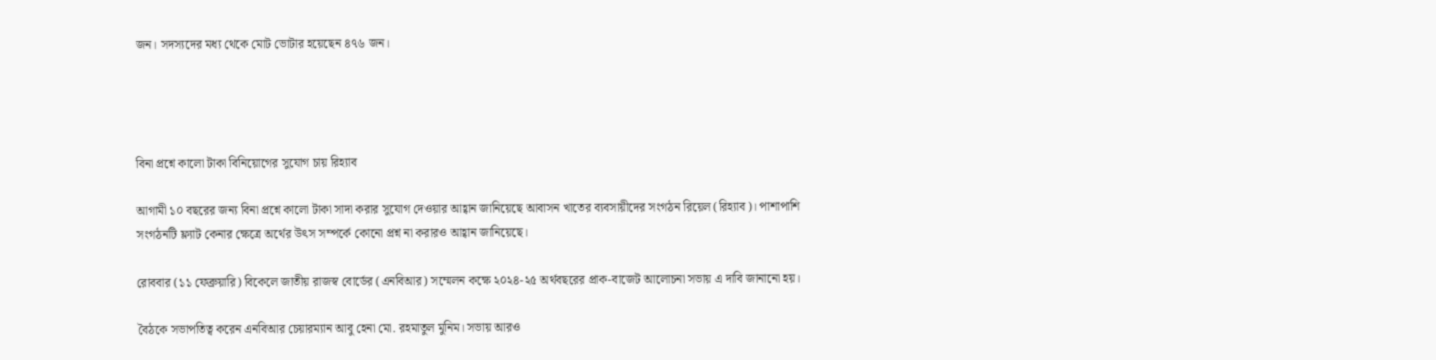জন। সদস্যদের মধ্য থেকে মোট ভোটার হয়েছেন ৪৭৬ জন।




বিনা প্রশ্নে কালো টাকা বিনিয়োগের সুযোগ চায় রিহ্যাব

আগামী ১০ বছরের জন্য বিনা প্রশ্নে কালো টাকা সাদা করার সুযোগ দেওয়ার আহ্বান জানিয়েছে আবাসন খাতের ব্যবসায়ীদের সংগঠন রিয়েল (রিহ্যাব)। পাশাপাশি সংগঠনটি ফ্ল্যাট কেনার ক্ষেত্রে অর্থের উৎস সম্পর্কে কোনো প্রশ্ন না করারও আহ্বান জানিয়েছে।

রোববার (১১ ফেব্রুয়ারি) বিকেলে জাতীয় রাজস্ব বোর্ডের (এনবিআর) সম্মেলন কক্ষে ২০২৪-২৫ অর্থবছরের প্রাক-বাজেট আলোচনা সভায় এ দাবি জানানো হয়।

বৈঠকে সভাপতিত্ব করেন এনবিআর চেয়ারম্যান আবু হেনা মো. রহমাতুল মুনিম। সভায় আরও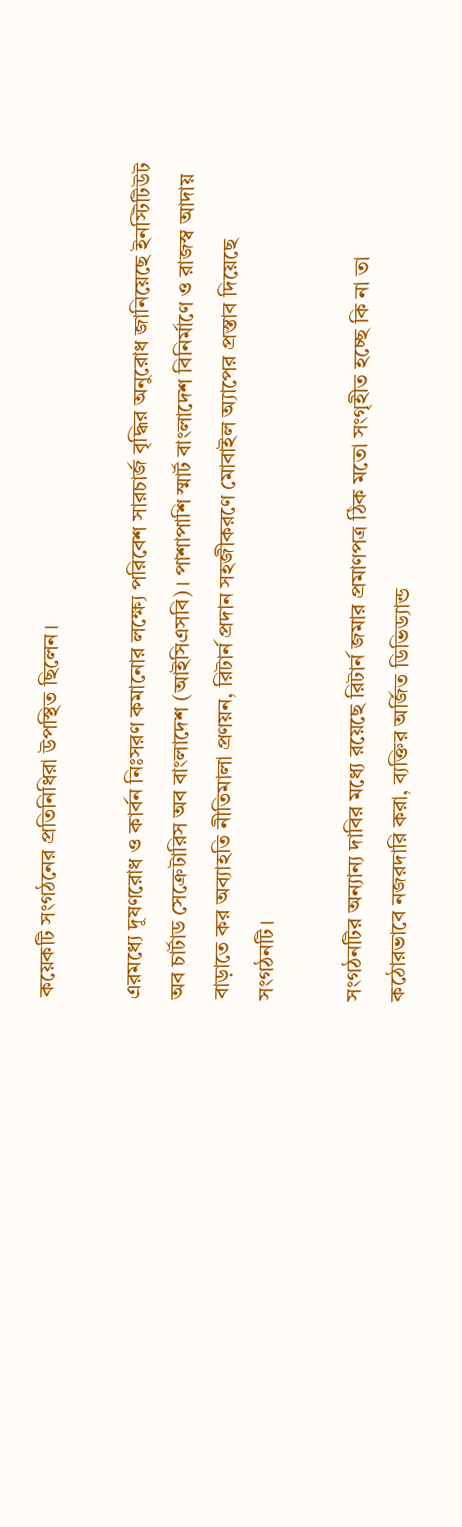কয়েকটি সংগঠনের প্রতিনিধিরা উপস্থিত ছিলেন।

এরমধ্যে দূষণরোধ ও কার্বন নিঃসরণ কমানোর লক্ষ্যে পরিবেশ সারচার্জ বৃদ্ধির অনুরোধ জানিয়েছে ইনস্টিটিউট অব চার্টাড সেক্রেটারিস অব বাংলাদেশ (আইসিএসবি)। পাশাপাশি স্মার্ট বাংলাদেশ বিনির্মাণে ও রাজস্ব আদায় বাড়াতে কর অব্যাহতি নীতিমালা প্রণয়ন, রিটার্ন প্রদান সহজীকরণে মোবাইল অ্যাপের প্রস্তাব দিয়েছে সংগঠনটি।

সংগঠনটির অন্যান্য দাবির মধ্যে রয়েছে রিটার্ন জমার প্রমাণপত্র ঠিক মতো সংগৃহীত হচ্ছে কি না তা কঠোরভাবে নজরদারি করা, ব্যক্তির অর্জিত ডিভিড্যান্ড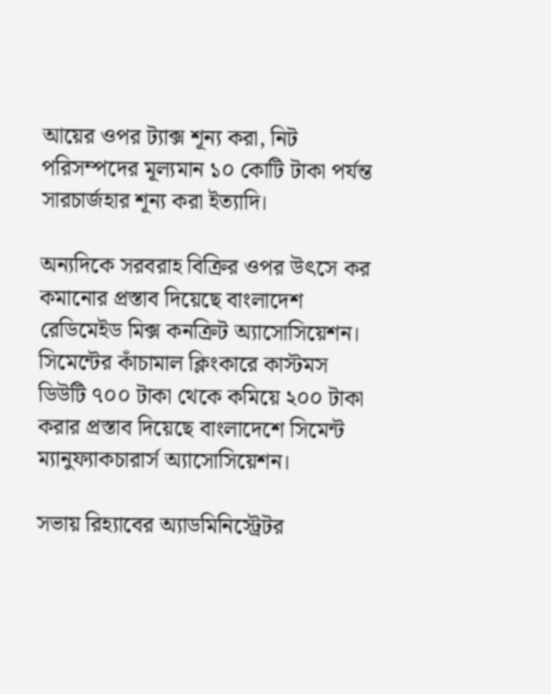আয়ের ওপর ট্যাক্স শূন্য করা, নিট পরিসম্পদের মূল্যমান ১০ কোটি টাকা পর্যন্ত সারচার্জহার শূন্য করা ইত্যাদি।

অন্যদিকে সরবরাহ বিক্রির ওপর উৎসে কর কমানোর প্রস্তাব দিয়েছে বাংলাদেশ রেডিমেইড মিক্স কনক্রিট অ্যাসোসিয়েশন। সিমেন্টের কাঁচামাল ক্লিংকারে কাস্টমস ডিউটি ৭০০ টাকা থেকে কমিয়ে ২০০ টাকা করার প্রস্তাব দিয়েছে বাংলাদেশে সিমেন্ট ম্যানুফ্যাকচারার্স অ্যাসোসিয়েশন।

সভায় রিহ্যাবের অ্যাডমিনিস্ট্রেটর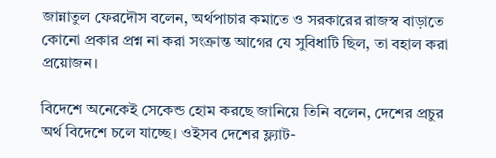জান্নাতুল ফেরদৌস বলেন, অর্থপাচার কমাতে ও সরকারের রাজস্ব বাড়াতে কোনো প্রকার প্রশ্ন না করা সংক্রান্ত আগের যে সুবিধাটি ছিল, তা বহাল করা প্রয়োজন।

বিদেশে অনেকেই সেকেন্ড হোম করছে জানিয়ে তিনি বলেন, দেশের প্রচুর অর্থ বিদেশে চলে যাচ্ছে। ওইসব দেশের ফ্ল্যাট-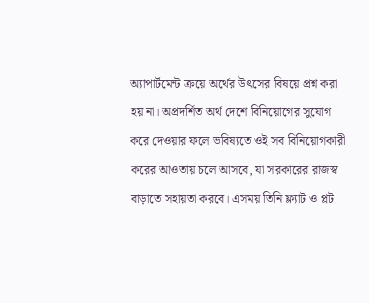অ্যাপার্টমেন্ট ক্রয়ে অর্থের উৎসের বিষয়ে প্রশ্ন করা হয় না। অপ্রদর্শিত অর্থ দেশে বিনিয়োগের সুযোগ করে দেওয়ার ফলে ভবিষ্যতে ওই সব বিনিয়োগকারী করের আওতায় চলে আসবে, যা সরকারের রাজস্ব বাড়াতে সহায়তা করবে। এসময় তিনি ফ্ল্যাট ও প্লট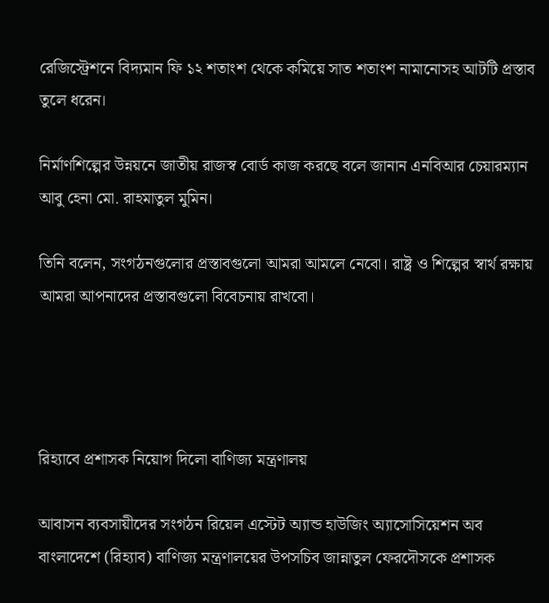রেজিস্ট্রেশনে বিদ্যমান ফি ১২ শতাংশ থেকে কমিয়ে সাত শতাংশ নামানোসহ আটটি প্রস্তাব তুলে ধরেন।

নির্মাণশিল্পের উন্নয়নে জাতীয় রাজস্ব বোর্ড কাজ করছে বলে জানান এনবিআর চেয়ারম্যান আবু হেনা মো. রাহমাতুল মুমিন।

তিনি বলেন, সংগঠনগুলোর প্রস্তাবগুলো আমরা আমলে নেবো। রাষ্ট্র ও শিল্পের স্বার্থ রক্ষায় আমরা আপনাদের প্রস্তাবগুলো বিবেচনায় রাখবো।




রিহ্যাবে প্রশাসক নিয়োগ দিলো বাণিজ্য মন্ত্রণালয়

আবাসন ব্যবসায়ীদের সংগঠন রিয়েল এস্টেট অ্যান্ড হাউজিং অ্যাসোসিয়েশন অব বাংলাদেশে (রিহ্যাব) বাণিজ্য মন্ত্রণালয়ের উপসচিব জান্নাতুল ফেরদৌসকে প্রশাসক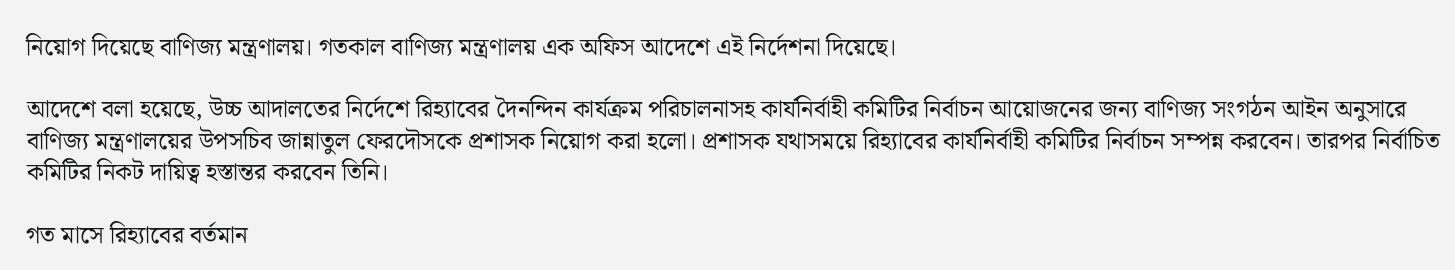নিয়োগ দিয়েছে বাণিজ্য মন্ত্রণালয়। গতকাল বাণিজ্য মন্ত্রণালয় এক অফিস আদেশে এই নির্দেশনা দিয়েছে।

আদেশে বলা হয়েছে, উচ্চ আদালতের নির্দেশে রিহ্যাবের দৈনন্দিন কার্যক্রম পরিচালনাসহ কার্যনির্বাহী কমিটির নির্বাচন আয়োজনের জন্য বাণিজ্য সংগঠন আইন অনুসারে বাণিজ্য মন্ত্রণালয়ের উপসচিব জান্নাতুল ফেরদৌসকে প্রশাসক নিয়োগ করা হলো। প্রশাসক যথাসময়ে রিহ্যাবের কার্যনির্বাহী কমিটির নির্বাচন সম্পন্ন করবেন। তারপর নির্বাচিত কমিটির নিকট দায়িত্ব হস্তান্তর করবেন তিনি।

গত মাসে রিহ্যাবের বর্তমান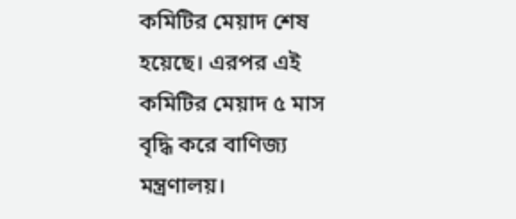কমিটির মেয়াদ শেষ হয়েছে। এরপর এই কমিটির মেয়াদ ৫ মাস বৃদ্ধি করে বাণিজ্য মন্ত্রণালয়।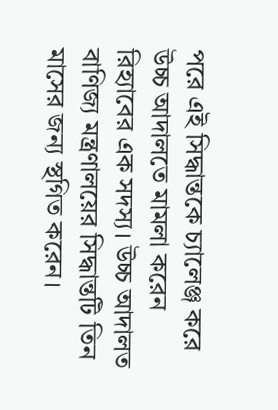পরে এই সিদ্ধান্তকে চ্যালেঞ্জ করে উচ্চ আদালতে মামলা করেন রিহ্যাবের এক সদস্য। উচ্চ আদালত বাণিজ্য মন্ত্রণালয়ের সিদ্ধান্তটি তিন মাসের জন্য স্থগিত করেন।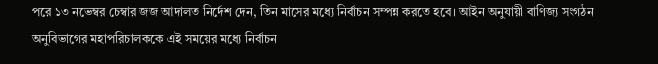পরে ১৩ নভেম্বর চেম্বার জজ আদালত নির্দেশ দেন, তিন মাসের মধ্যে নির্বাচন সম্পন্ন করতে হবে। আইন অনুযায়ী বাণিজ্য সংগঠন অনুবিভাগের মহাপরিচালককে এই সময়ের মধ্যে নির্বাচন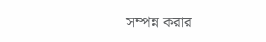সম্পন্ন করার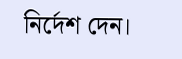নির্দেশ দেন।